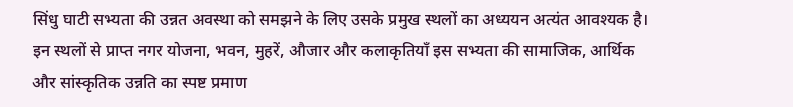सिंधु घाटी सभ्यता की उन्नत अवस्था को समझने के लिए उसके प्रमुख स्थलों का अध्ययन अत्यंत आवश्यक है। इन स्थलों से प्राप्त नगर योजना, भवन, मुहरें, औजार और कलाकृतियाँ इस सभ्यता की सामाजिक, आर्थिक और सांस्कृतिक उन्नति का स्पष्ट प्रमाण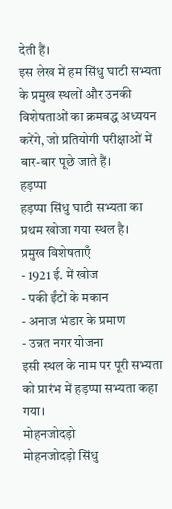देती हैं।
इस लेख में हम सिंधु घाटी सभ्यता के प्रमुख स्थलों और उनकी विशेषताओं का क्रमबद्ध अध्ययन करेंगे, जो प्रतियोगी परीक्षाओं में बार-बार पूछे जाते हैं।
हड़प्पा
हड़प्पा सिंधु घाटी सभ्यता का प्रथम खोजा गया स्थल है।
प्रमुख विशेषताएँ
- 1921 ई. में खोज
- पकी ईंटों के मकान
- अनाज भंडार के प्रमाण
- उन्नत नगर योजना
इसी स्थल के नाम पर पूरी सभ्यता को प्रारंभ में हड़प्पा सभ्यता कहा गया।
मोहनजोदड़ो
मोहनजोदड़ो सिंधु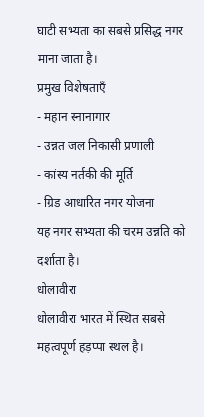घाटी सभ्यता का सबसे प्रसिद्ध नगर माना जाता है।
प्रमुख विशेषताएँ
- महान स्नानागार
- उन्नत जल निकासी प्रणाली
- कांस्य नर्तकी की मूर्ति
- ग्रिड आधारित नगर योजना
यह नगर सभ्यता की चरम उन्नति को दर्शाता है।
धोलावीरा
धोलावीरा भारत में स्थित सबसे महत्वपूर्ण हड़प्पा स्थल है।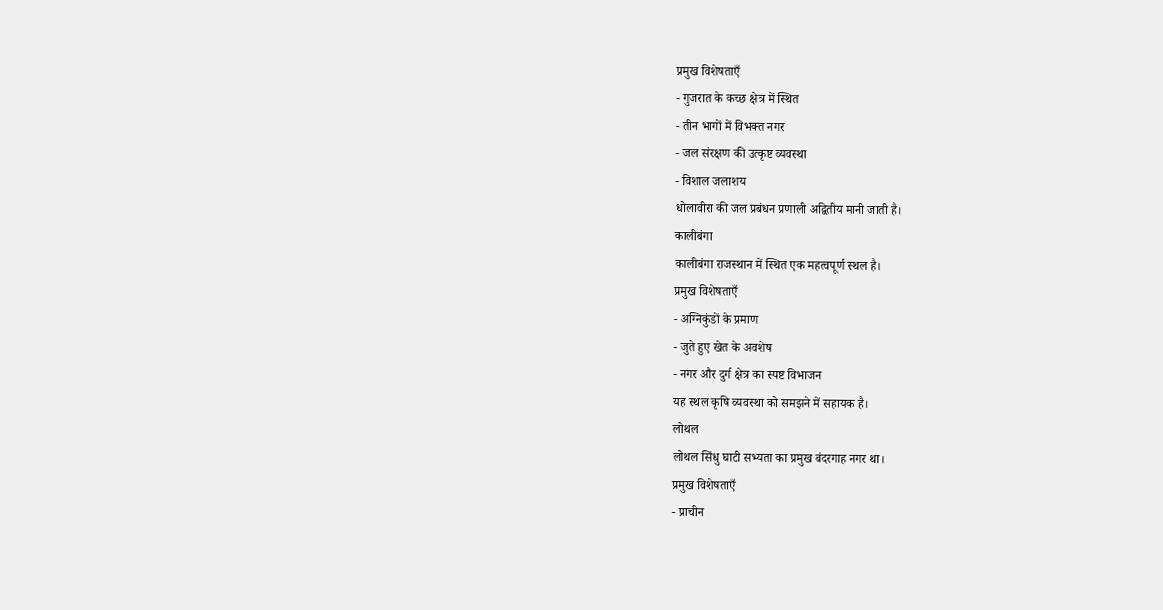प्रमुख विशेषताएँ
- गुजरात के कच्छ क्षेत्र में स्थित
- तीन भागों में विभक्त नगर
- जल संरक्षण की उत्कृष्ट व्यवस्था
- विशाल जलाशय
धोलावीरा की जल प्रबंधन प्रणाली अद्वितीय मानी जाती है।
कालीबंगा
कालीबंगा राजस्थान में स्थित एक महत्वपूर्ण स्थल है।
प्रमुख विशेषताएँ
- अग्निकुंडों के प्रमाण
- जुते हुए खेत के अवशेष
- नगर और दुर्ग क्षेत्र का स्पष्ट विभाजन
यह स्थल कृषि व्यवस्था को समझने में सहायक है।
लोथल
लोथल सिंधु घाटी सभ्यता का प्रमुख बंदरगाह नगर था।
प्रमुख विशेषताएँ
- प्राचीन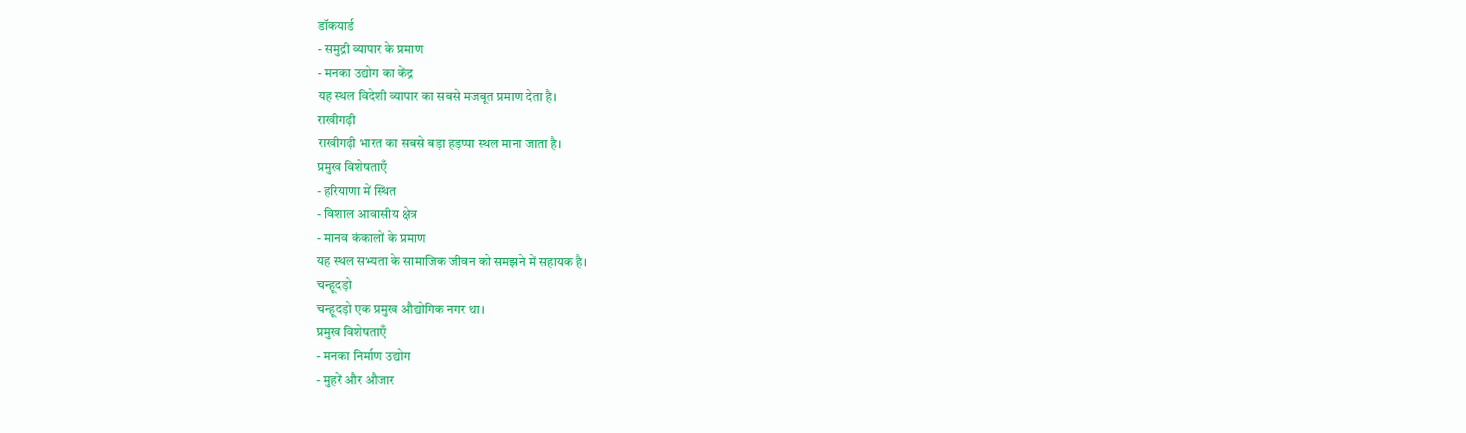डॉकयार्ड
- समुद्री व्यापार के प्रमाण
- मनका उद्योग का केंद्र
यह स्थल विदेशी व्यापार का सबसे मजबूत प्रमाण देता है।
राखीगढ़ी
राखीगढ़ी भारत का सबसे बड़ा हड़प्पा स्थल माना जाता है।
प्रमुख विशेषताएँ
- हरियाणा में स्थित
- विशाल आवासीय क्षेत्र
- मानव कंकालों के प्रमाण
यह स्थल सभ्यता के सामाजिक जीवन को समझने में सहायक है।
चन्हूदड़ो
चन्हूदड़ो एक प्रमुख औद्योगिक नगर था।
प्रमुख विशेषताएँ
- मनका निर्माण उद्योग
- मुहरें और औजार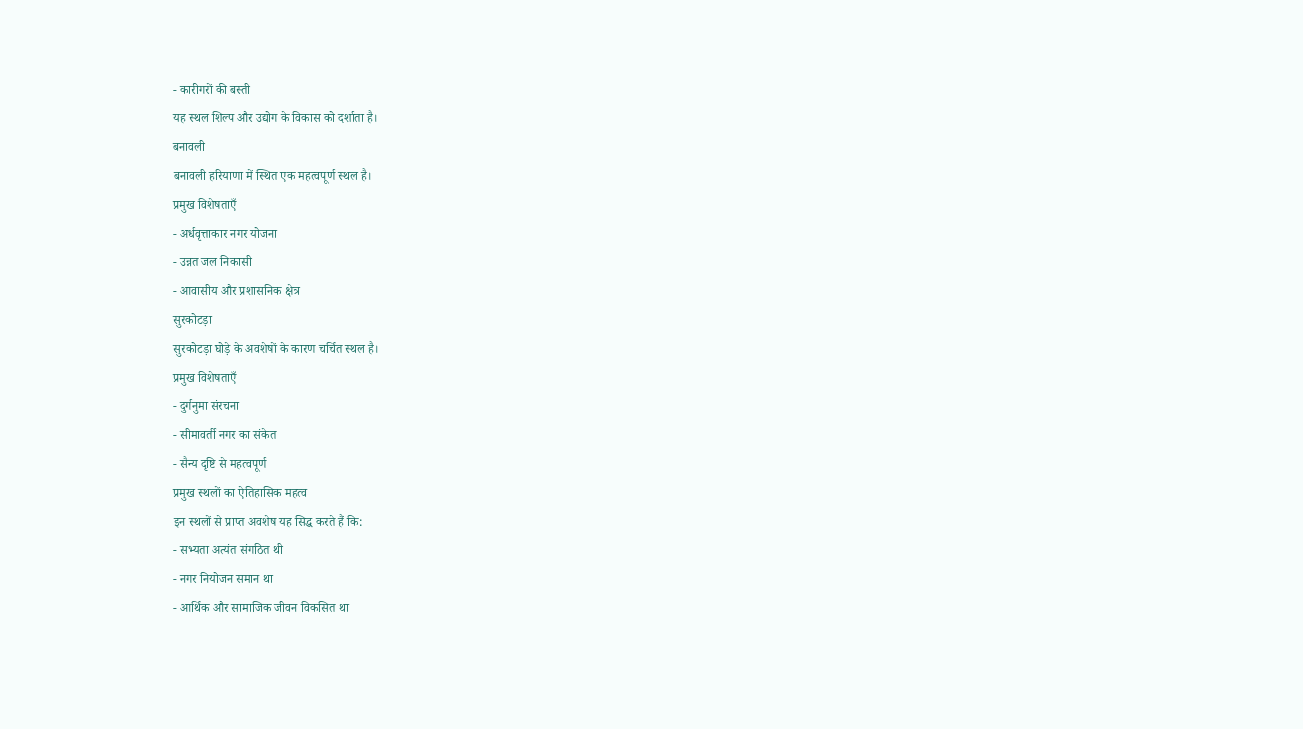- कारीगरों की बस्ती
यह स्थल शिल्प और उद्योग के विकास को दर्शाता है।
बनावली
बनावली हरियाणा में स्थित एक महत्वपूर्ण स्थल है।
प्रमुख विशेषताएँ
- अर्धवृत्ताकार नगर योजना
- उन्नत जल निकासी
- आवासीय और प्रशासनिक क्षेत्र
सुरकोटड़ा
सुरकोटड़ा घोड़े के अवशेषों के कारण चर्चित स्थल है।
प्रमुख विशेषताएँ
- दुर्गनुमा संरचना
- सीमावर्ती नगर का संकेत
- सैन्य दृष्टि से महत्वपूर्ण
प्रमुख स्थलों का ऐतिहासिक महत्व
इन स्थलों से प्राप्त अवशेष यह सिद्ध करते हैं कि:
- सभ्यता अत्यंत संगठित थी
- नगर नियोजन समान था
- आर्थिक और सामाजिक जीवन विकसित था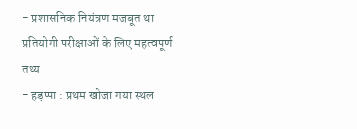- प्रशासनिक नियंत्रण मजबूत था
प्रतियोगी परीक्षाओं के लिए महत्वपूर्ण तथ्य
- हड़प्पा : प्रथम खोजा गया स्थल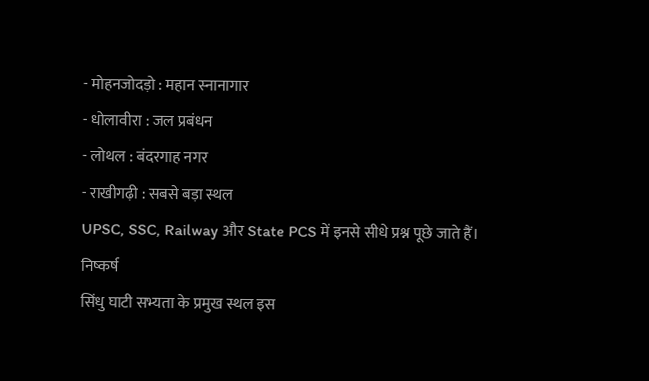- मोहनजोदड़ो : महान स्नानागार
- धोलावीरा : जल प्रबंधन
- लोथल : बंदरगाह नगर
- राखीगढ़ी : सबसे बड़ा स्थल
UPSC, SSC, Railway और State PCS में इनसे सीधे प्रश्न पूछे जाते हैं।
निष्कर्ष
सिंधु घाटी सभ्यता के प्रमुख स्थल इस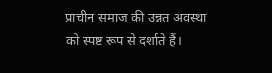प्राचीन समाज की उन्नत अवस्था को स्पष्ट रूप से दर्शाते हैं।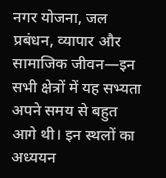नगर योजना, जल प्रबंधन, व्यापार और सामाजिक जीवन—इन सभी क्षेत्रों में यह सभ्यता अपने समय से बहुत आगे थी। इन स्थलों का अध्ययन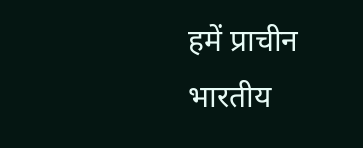हमें प्राचीन भारतीय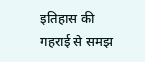इतिहास की गहराई से समझ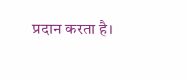प्रदान करता है।